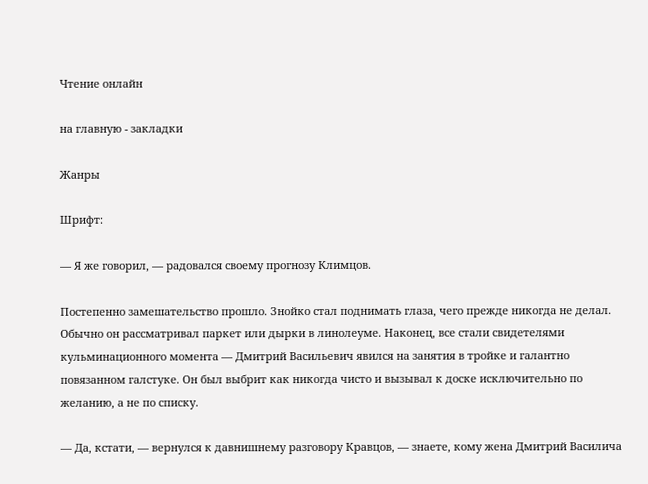Чтение онлайн

на главную - закладки

Жанры

Шрифт:

— Я же говорил, — радовался своему прогнозу Климцов.

Постепенно замешательство прошло. Знойко стал поднимать глаза, чего прежде никогда не делал. Обычно он рассматривал паркет или дырки в линолеуме. Наконец, все стали свидетелями кульминационного момента — Дмитрий Васильевич явился на занятия в тройке и галантно повязанном галстуке. Он был выбрит как никогда чисто и вызывал к доске исключительно по желанию, а не по списку.

— Да, кстати, — вернулся к давнишнему разговору Кравцов, — знаете, кому жена Дмитрий Василича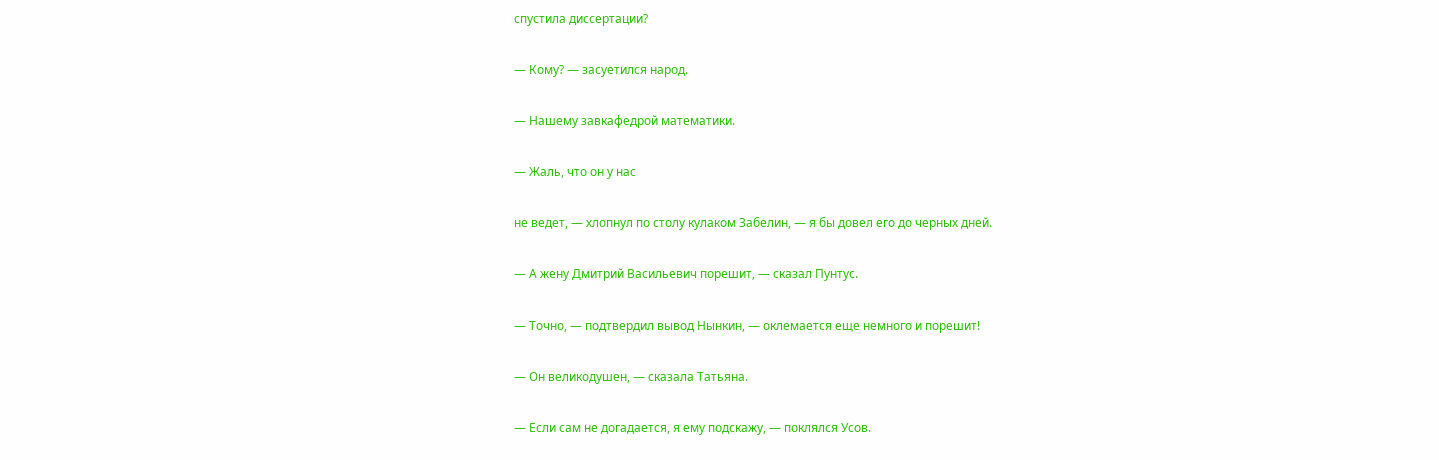спустила диссертации?

— Кому? — засуетился народ.

— Нашему завкафедрой математики.

— Жаль, что он у нас

не ведет, — хлопнул по столу кулаком Забелин, — я бы довел его до черных дней.

— А жену Дмитрий Васильевич порешит, — сказал Пунтус.

— Точно, — подтвердил вывод Нынкин, — оклемается еще немного и порешит!

— Он великодушен, — сказала Татьяна.

— Если сам не догадается, я ему подскажу, — поклялся Усов.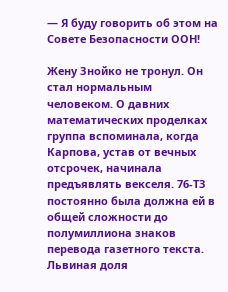— Я буду говорить об этом на Совете Безопасности ООН!

Жену Знойко не тронул. Он стал нормальным человеком. О давних математических проделках группа вспоминала, когда Карпова, устав от вечных отсрочек, начинала предъявлять векселя. 76-ТЗ постоянно была должна ей в общей сложности до полумиллиона знаков перевода газетного текста. Львиная доля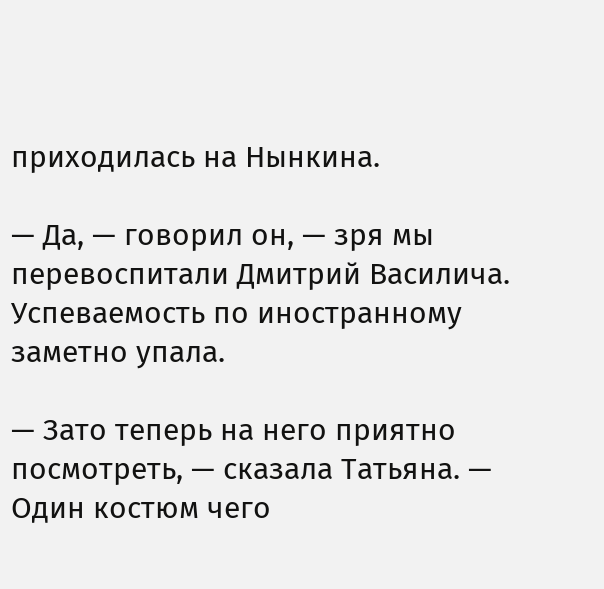приходилась на Нынкина.

— Да, — говорил он, — зря мы перевоспитали Дмитрий Василича. Успеваемость по иностранному заметно упала.

— Зато теперь на него приятно посмотреть, — сказала Татьяна. — Один костюм чего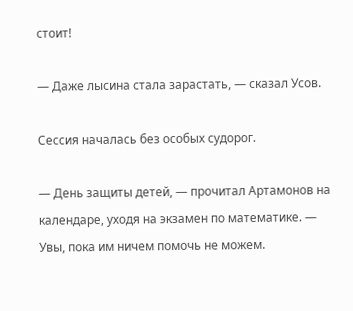стоит!

— Даже лысина стала зарастать, — сказал Усов.

Сессия началась без особых судорог.

— День защиты детей, — прочитал Артамонов на календаре, уходя на экзамен по математике. — Увы, пока им ничем помочь не можем.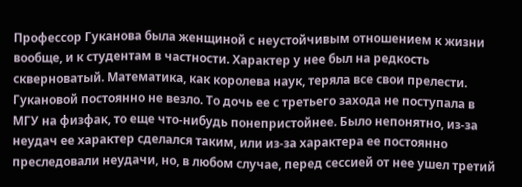Профессор Гуканова была женщиной с неустойчивым отношением к жизни вообще, и к студентам в частности. Характер у нее был на редкость скверноватый. Математика, как королева наук, теряла все свои прелести. Гукановой постоянно не везло. То дочь ее с третьего захода не поступала в МГУ на физфак, то еще что-нибудь понепристойнее. Было непонятно, из-за неудач ее характер сделался таким, или из-за характера ее постоянно преследовали неудачи, но, в любом случае, перед сессией от нее ушел третий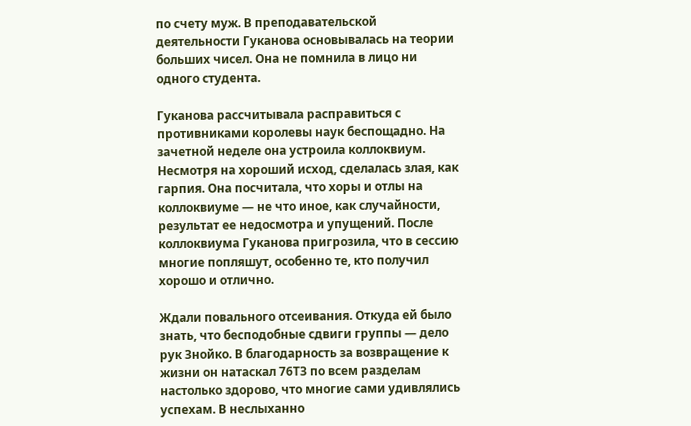по счету муж. В преподавательской деятельности Гуканова основывалась на теории больших чисел. Она не помнила в лицо ни одного студента.

Гуканова рассчитывала расправиться с противниками королевы наук беспощадно. На зачетной неделе она устроила коллоквиум. Несмотря на хороший исход, сделалась злая, как гарпия. Она посчитала, что хоры и отлы на коллоквиуме — не что иное, как случайности, результат ее недосмотра и упущений. После коллоквиума Гуканова пригрозила, что в сессию многие попляшут, особенно те, кто получил хорошо и отлично.

Ждали повального отсеивания. Откуда ей было знать, что бесподобные сдвиги группы — дело рук Знойко. В благодарность за возвращение к жизни он натаскал 76ТЗ по всем разделам настолько здорово, что многие сами удивлялись успехам. В неслыханно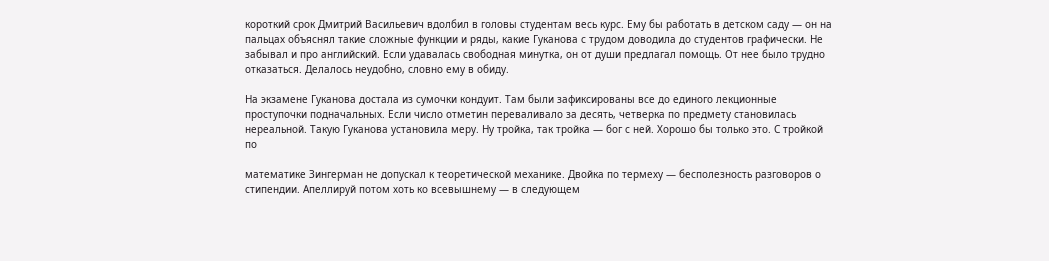короткий срок Дмитрий Васильевич вдолбил в головы студентам весь курс. Ему бы работать в детском саду — он на пальцах объяснял такие сложные функции и ряды, какие Гуканова с трудом доводила до студентов графически. Не забывал и про английский. Если удавалась свободная минутка, он от души предлагал помощь. От нее было трудно отказаться. Делалось неудобно, словно ему в обиду.

На экзамене Гуканова достала из сумочки кондуит. Там были зафиксированы все до единого лекционные проступочки подначальных. Если число отметин переваливало за десять, четверка по предмету становилась нереальной. Такую Гуканова установила меру. Ну тройка, так тройка — бог с ней. Хорошо бы только это. С тройкой по

математике Зингерман не допускал к теоретической механике. Двойка по термеху — бесполезность разговоров о стипендии. Апеллируй потом хоть ко всевышнему — в следующем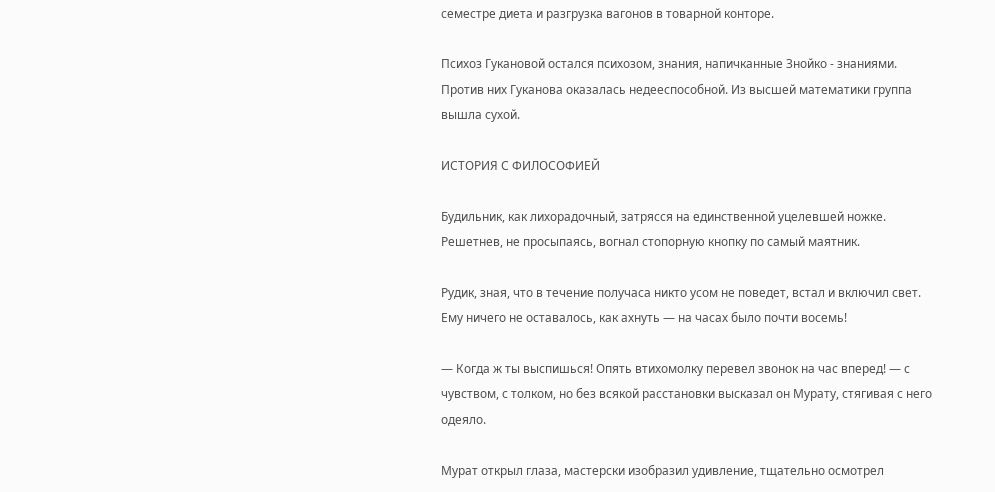семестре диета и разгрузка вагонов в товарной конторе.

Психоз Гукановой остался психозом, знания, напичканные Знойко - знаниями. Против них Гуканова оказалась недееспособной. Из высшей математики группа вышла сухой.

ИСТОРИЯ С ФИЛОСОФИЕЙ

Будильник, как лихорадочный, затрясся на единственной уцелевшей ножке. Решетнев, не просыпаясь, вогнал стопорную кнопку по самый маятник.

Рудик, зная, что в течение получаса никто усом не поведет, встал и включил свет. Ему ничего не оставалось, как ахнуть — на часах было почти восемь!

— Когда ж ты выспишься! Опять втихомолку перевел звонок на час вперед! — с чувством, с толком, но без всякой расстановки высказал он Мурату, стягивая с него одеяло.

Мурат открыл глаза, мастерски изобразил удивление, тщательно осмотрел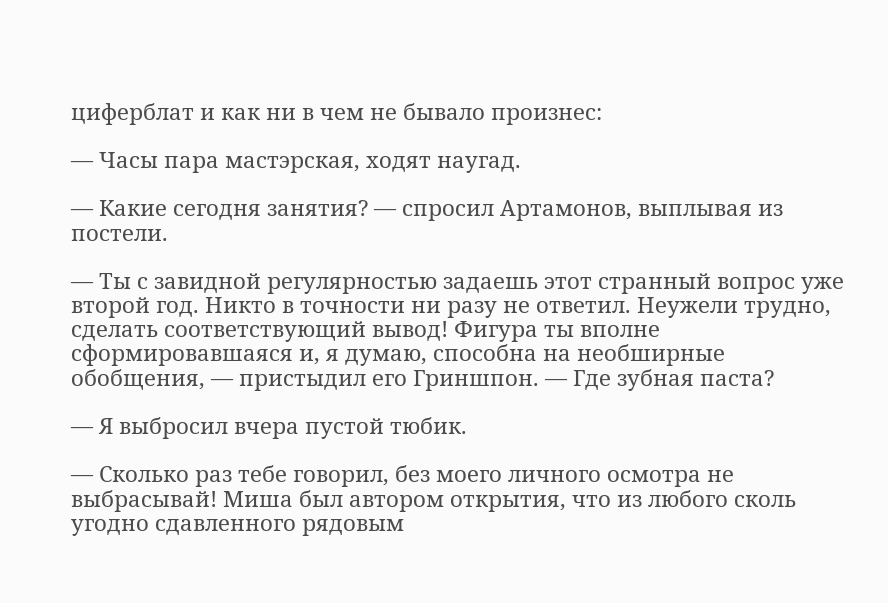циферблат и как ни в чем не бывало произнес:

— Часы пара мастэрская, ходят наугад.

— Какие сегодня занятия? — спросил Артамонов, выплывая из постели.

— Ты с завидной регулярностью задаешь этот странный вопрос уже второй год. Никто в точности ни разу не ответил. Неужели трудно, сделать соответствующий вывод! Фигура ты вполне сформировавшаяся и, я думаю, способна на необширные обобщения, — пристыдил его Гриншпон. — Где зубная паста?

— Я выбросил вчера пустой тюбик.

— Сколько раз тебе говорил, без моего личного осмотра не выбрасывай! Миша был автором открытия, что из любого сколь угодно сдавленного рядовым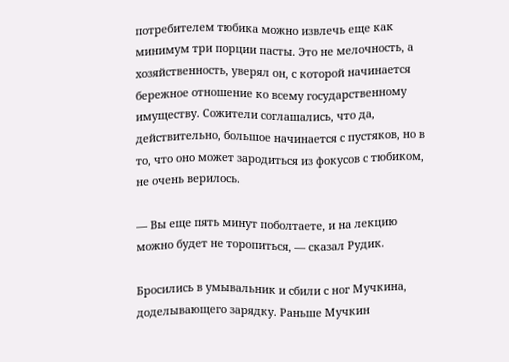потребителем тюбика можно извлечь еще как минимум три порции пасты. Это не мелочность, а хозяйственность, уверял он, с которой начинается бережное отношение ко всему государственному имуществу. Сожители соглашались, что да, действительно, большое начинается с пустяков, но в то, что оно может зародиться из фокусов с тюбиком, не очень верилось.

— Вы еще пять минут поболтаете, и на лекцию можно будет не торопиться, — сказал Рудик.

Бросились в умывальник и сбили с ног Мучкина, доделывающего зарядку. Раньше Мучкин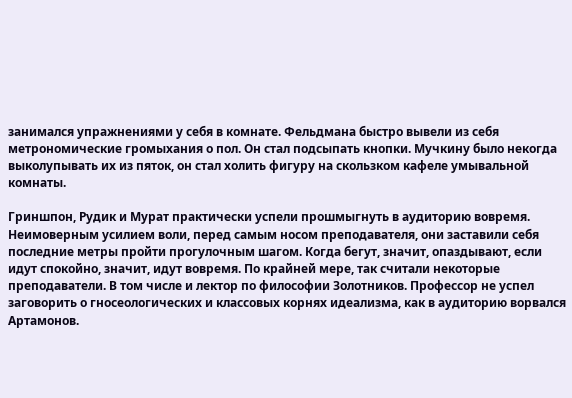занимался упражнениями у себя в комнате. Фельдмана быстро вывели из себя метрономические громыхания о пол. Он стал подсыпать кнопки. Мучкину было некогда выколупывать их из пяток, он стал холить фигуру на скользком кафеле умывальной комнаты.

Гриншпон, Рудик и Мурат практически успели прошмыгнуть в аудиторию вовремя. Неимоверным усилием воли, перед самым носом преподавателя, они заставили себя последние метры пройти прогулочным шагом. Когда бегут, значит, опаздывают, если идут спокойно, значит, идут вовремя. По крайней мере, так считали некоторые преподаватели. В том числе и лектор по философии Золотников. Профессор не успел заговорить о гносеологических и классовых корнях идеализма, как в аудиторию ворвался Артамонов.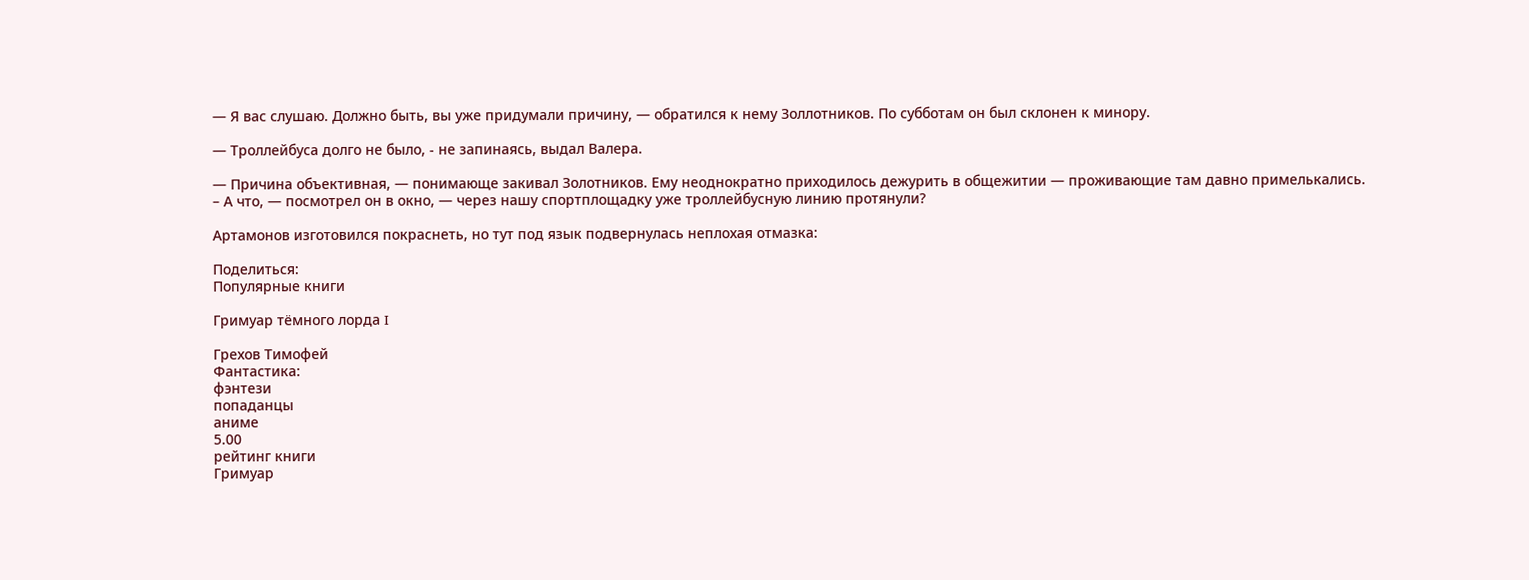— Я вас слушаю. Должно быть, вы уже придумали причину, — обратился к нему Золлотников. По субботам он был склонен к минору.

— Троллейбуса долго не было, - не запинаясь, выдал Валера.

— Причина объективная, — понимающе закивал Золотников. Ему неоднократно приходилось дежурить в общежитии — проживающие там давно примелькались.
– А что, — посмотрел он в окно, — через нашу спортплощадку уже троллейбусную линию протянули?

Артамонов изготовился покраснеть, но тут под язык подвернулась неплохая отмазка:

Поделиться:
Популярные книги

Гримуар тёмного лорда I

Грехов Тимофей
Фантастика:
фэнтези
попаданцы
аниме
5.00
рейтинг книги
Гримуар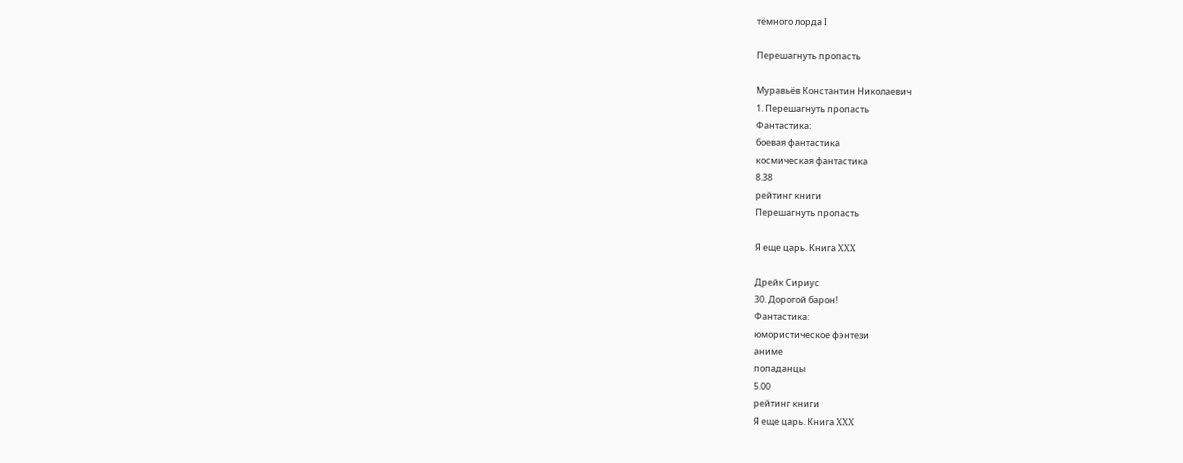тёмного лорда I

Перешагнуть пропасть

Муравьёв Константин Николаевич
1. Перешагнуть пропасть
Фантастика:
боевая фантастика
космическая фантастика
8.38
рейтинг книги
Перешагнуть пропасть

Я еще царь. Книга XXX

Дрейк Сириус
30. Дорогой барон!
Фантастика:
юмористическое фэнтези
аниме
попаданцы
5.00
рейтинг книги
Я еще царь. Книга XXX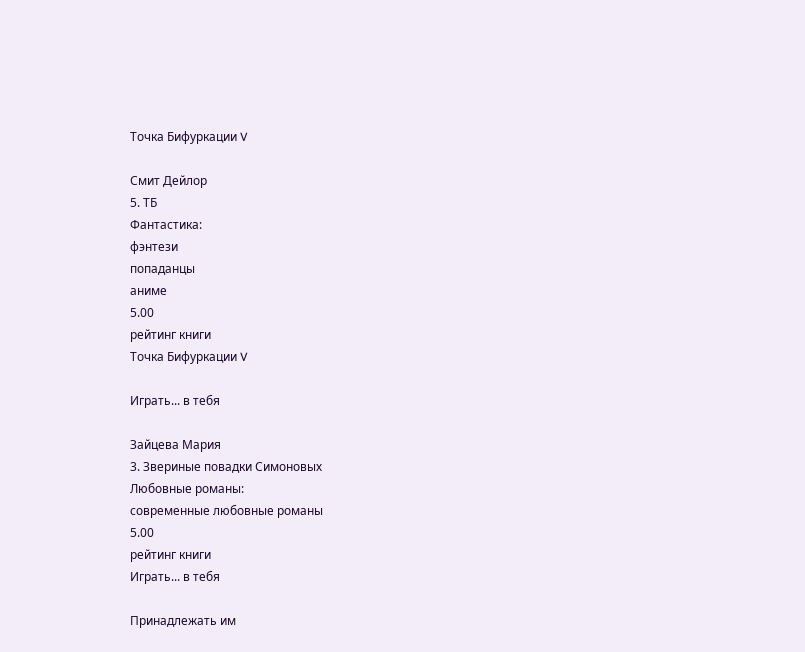Точка Бифуркации V

Смит Дейлор
5. ТБ
Фантастика:
фэнтези
попаданцы
аниме
5.00
рейтинг книги
Точка Бифуркации V

Играть... в тебя

Зайцева Мария
3. Звериные повадки Симоновых
Любовные романы:
современные любовные романы
5.00
рейтинг книги
Играть... в тебя

Принадлежать им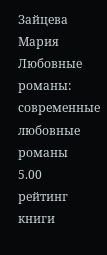Зайцева Мария
Любовные романы:
современные любовные романы
5.00
рейтинг книги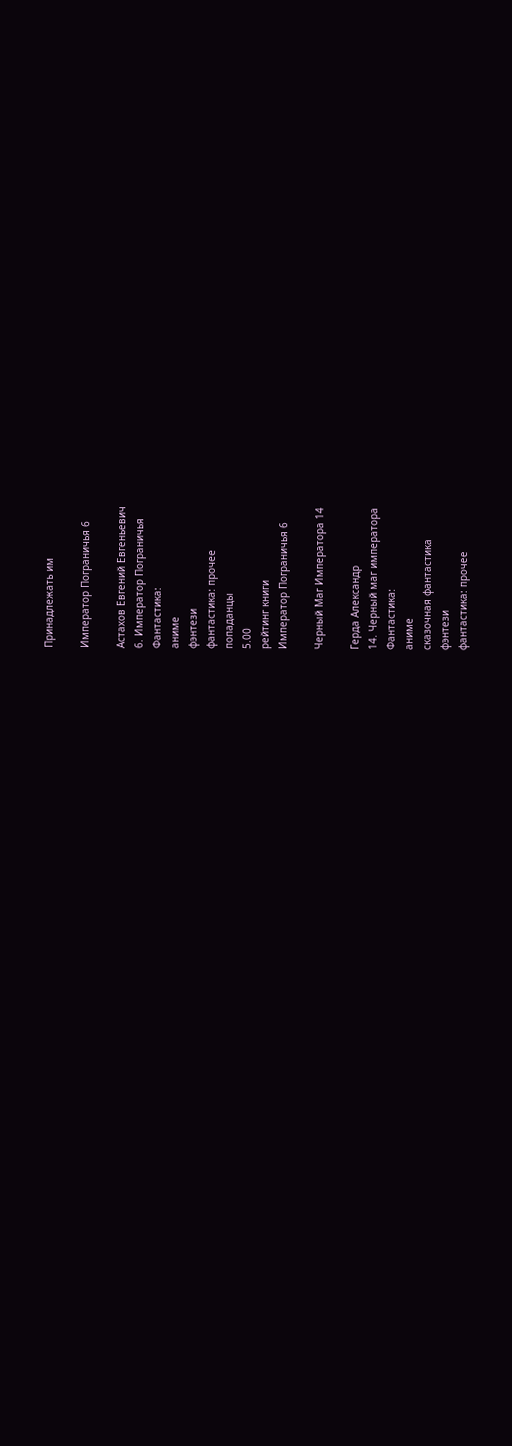Принадлежать им

Император Пограничья 6

Астахов Евгений Евгеньевич
6. Император Пограничья
Фантастика:
аниме
фэнтези
фантастика: прочее
попаданцы
5.00
рейтинг книги
Император Пограничья 6

Черный Маг Императора 14

Герда Александр
14. Черный маг императора
Фантастика:
аниме
сказочная фантастика
фэнтези
фантастика: прочее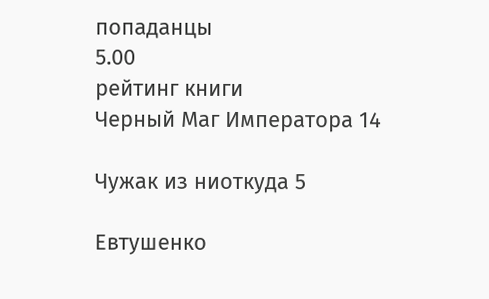попаданцы
5.00
рейтинг книги
Черный Маг Императора 14

Чужак из ниоткуда 5

Евтушенко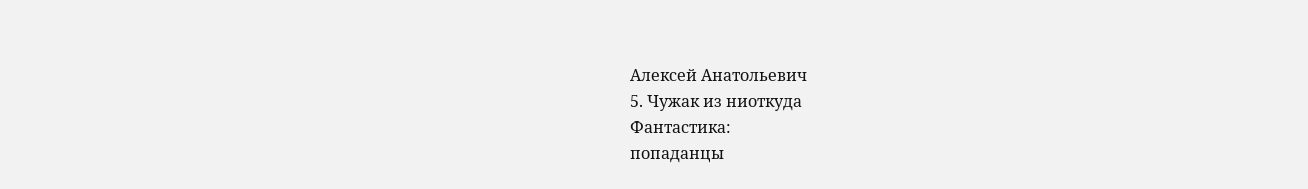Алексей Анатольевич
5. Чужак из ниоткуда
Фантастика:
попаданцы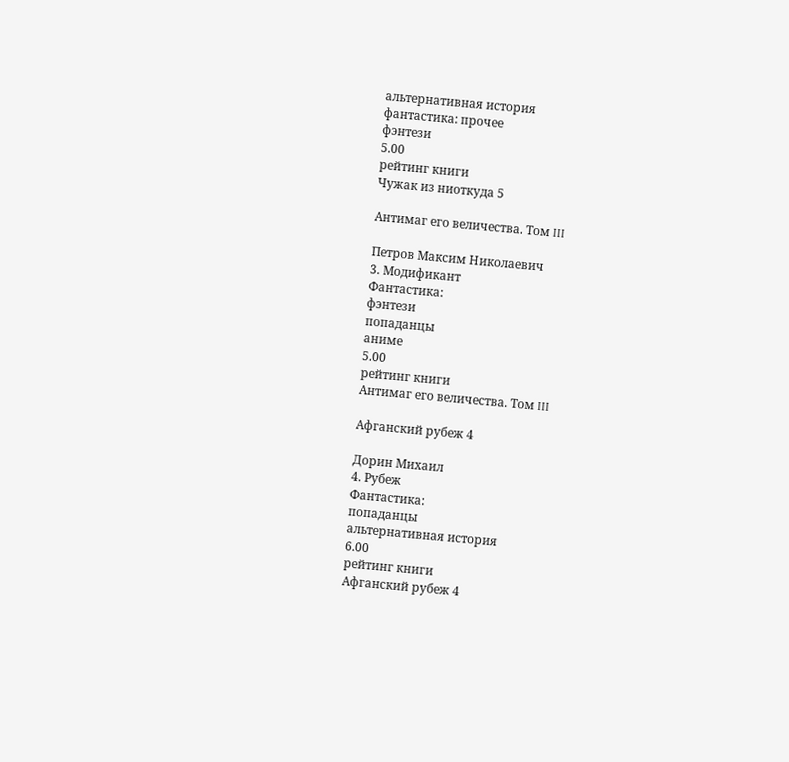альтернативная история
фантастика: прочее
фэнтези
5.00
рейтинг книги
Чужак из ниоткуда 5

Антимаг его величества. Том III

Петров Максим Николаевич
3. Модификант
Фантастика:
фэнтези
попаданцы
аниме
5.00
рейтинг книги
Антимаг его величества. Том III

Афганский рубеж 4

Дорин Михаил
4. Рубеж
Фантастика:
попаданцы
альтернативная история
6.00
рейтинг книги
Афганский рубеж 4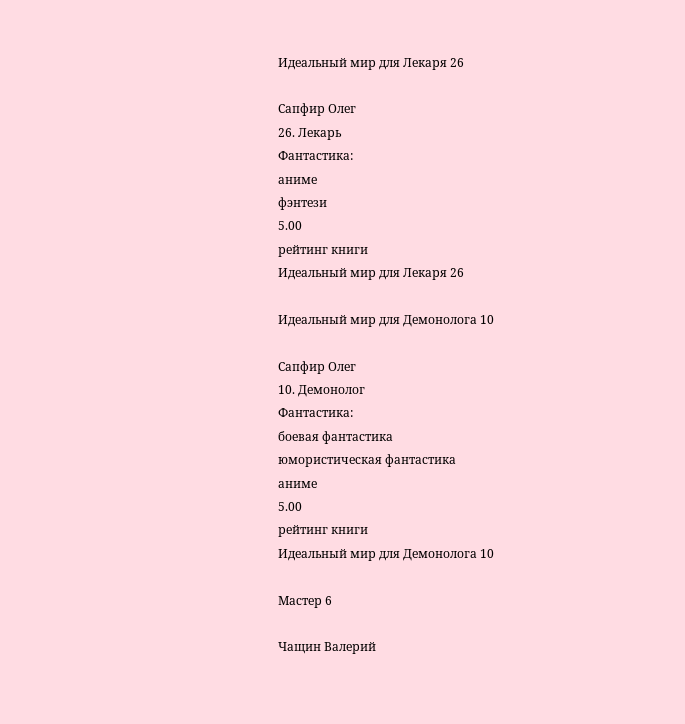Идеальный мир для Лекаря 26

Сапфир Олег
26. Лекарь
Фантастика:
аниме
фэнтези
5.00
рейтинг книги
Идеальный мир для Лекаря 26

Идеальный мир для Демонолога 10

Сапфир Олег
10. Демонолог
Фантастика:
боевая фантастика
юмористическая фантастика
аниме
5.00
рейтинг книги
Идеальный мир для Демонолога 10

Мастер 6

Чащин Валерий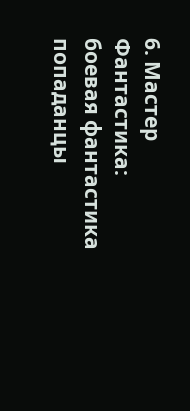6. Мастер
Фантастика:
боевая фантастика
попаданцы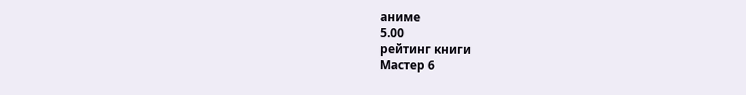аниме
5.00
рейтинг книги
Мастер 6